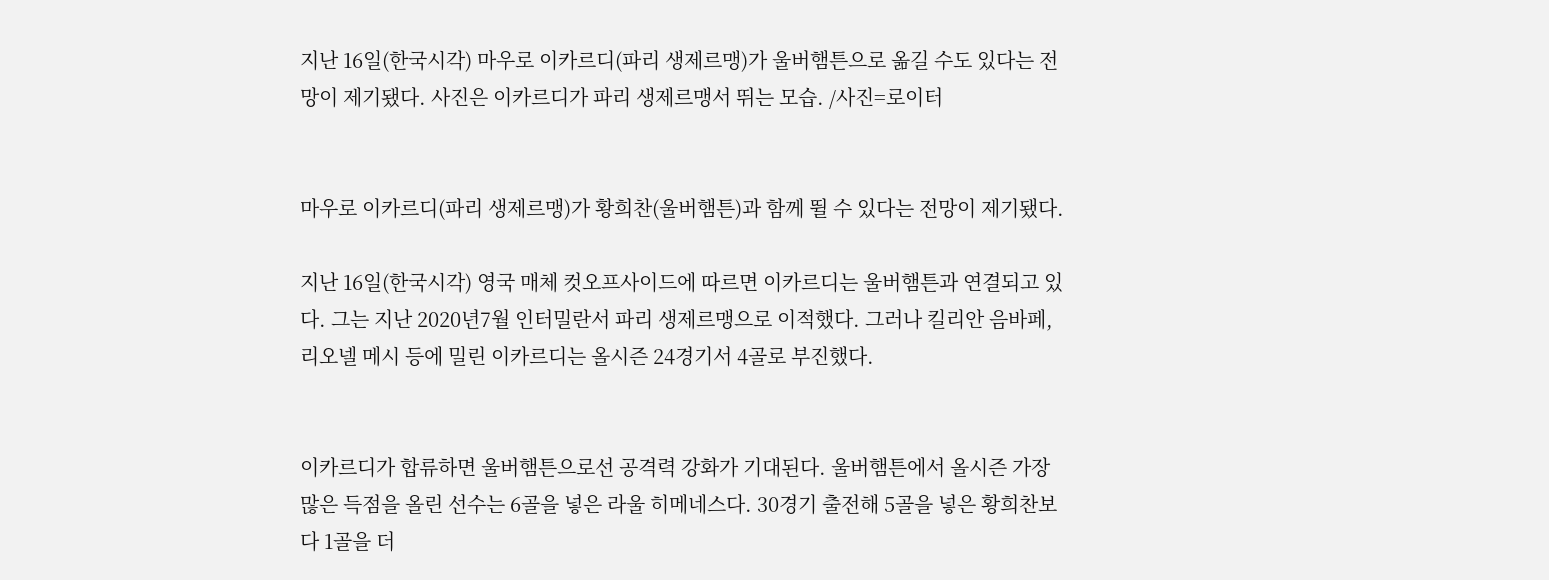지난 16일(한국시각) 마우로 이카르디(파리 생제르맹)가 울버햄튼으로 옮길 수도 있다는 전망이 제기됐다. 사진은 이카르디가 파리 생제르맹서 뛰는 모습. /사진=로이터


마우로 이카르디(파리 생제르맹)가 황희찬(울버햄튼)과 함께 뛸 수 있다는 전망이 제기됐다.

지난 16일(한국시각) 영국 매체 컷오프사이드에 따르면 이카르디는 울버햄튼과 연결되고 있다. 그는 지난 2020년7월 인터밀란서 파리 생제르맹으로 이적했다. 그러나 킬리안 음바페, 리오넬 메시 등에 밀린 이카르디는 올시즌 24경기서 4골로 부진했다.


이카르디가 합류하면 울버햄튼으로선 공격력 강화가 기대된다. 울버햄튼에서 올시즌 가장 많은 득점을 올린 선수는 6골을 넣은 라울 히메네스다. 30경기 출전해 5골을 넣은 황희찬보다 1골을 더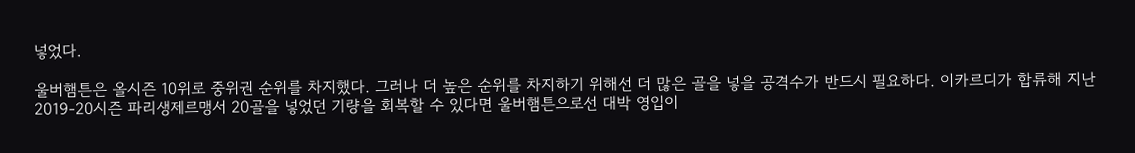넣었다.

울버햄튼은 올시즌 10위로 중위권 순위를 차지했다. 그러나 더 높은 순위를 차지하기 위해선 더 많은 골을 넣을 공격수가 반드시 필요하다. 이카르디가 합류해 지난 2019-20시즌 파리생제르맹서 20골을 넣었던 기량을 회복할 수 있다면 울버햄튼으로선 대박 영입이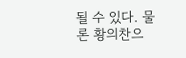될 수 있다. 물론 황의찬으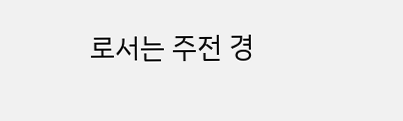로서는 주전 경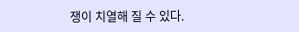쟁이 치열해 질 수 있다.